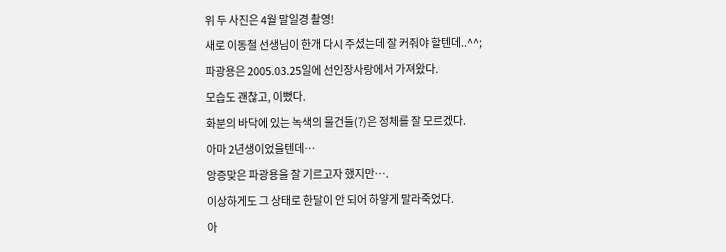위 두 사진은 4월 말일경 촬영!
새로 이동철 선생님이 한개 다시 주셨는데 잘 커줘야 할텐데..^^;
파광용은 2005.03.25일에 선인장사랑에서 가져왔다.
모습도 괜찮고, 이뻤다.
화분의 바닥에 있는 녹색의 물건들(?)은 정체를 잘 모르겠다.
아마 2년생이었을텐데…
앙증맞은 파광용을 잘 기르고자 했지만….
이상하게도 그 상태로 한달이 안 되어 하얗게 말라죽었다.
아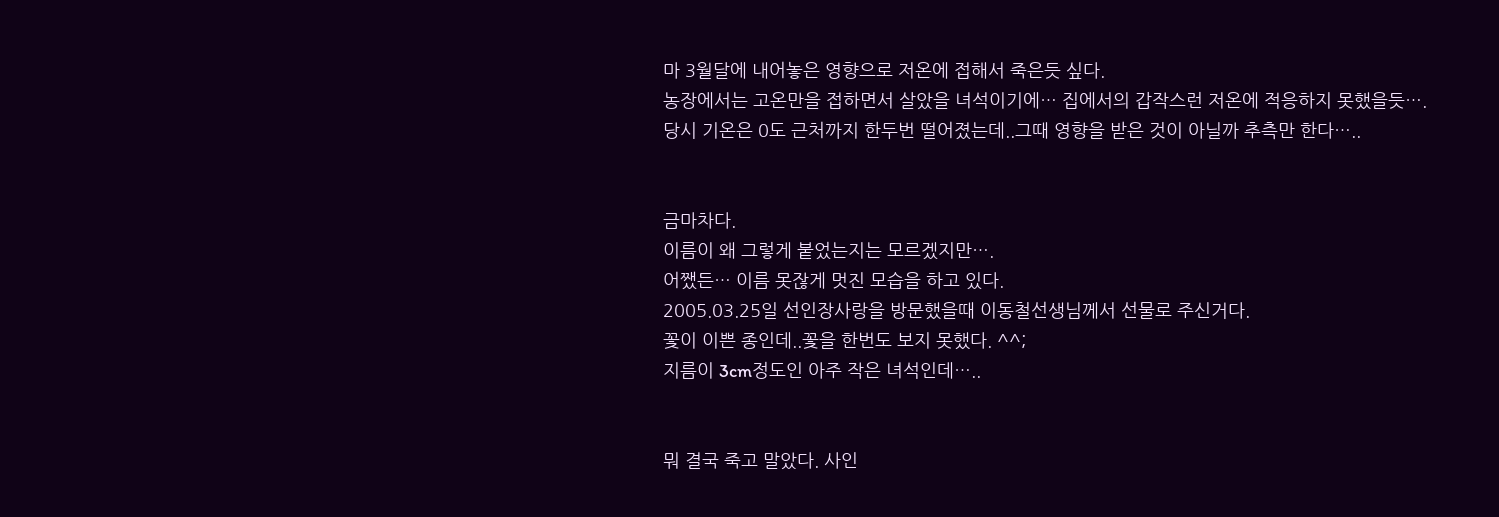마 3월달에 내어놓은 영향으로 저온에 접해서 죽은듯 싶다.
농장에서는 고온만을 접하면서 살았을 녀석이기에… 집에서의 갑작스런 저온에 적응하지 못했을듯….
당시 기온은 0도 근처까지 한두번 떨어졌는데..그때 영향을 받은 것이 아닐까 추측만 한다…..


금마차다.
이름이 왜 그렇게 붙었는지는 모르겠지만….
어쨌든… 이름 못잖게 멋진 모습을 하고 있다.
2005.03.25일 선인장사랑을 방문했을때 이동철선생님께서 선물로 주신거다.
꽃이 이쁜 종인데..꽃을 한번도 보지 못했다. ^^;
지름이 3cm정도인 아주 작은 녀석인데…..


뭐 결국 죽고 말았다. 사인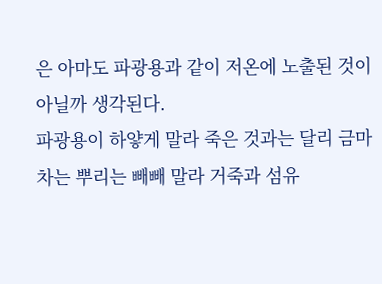은 아마도 파광용과 같이 저온에 노출된 것이 아닐까 생각된다.
파광용이 하얗게 말라 죽은 것과는 달리 금마차는 뿌리는 빼빼 말라 거죽과 섬유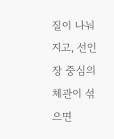질이 나눠지고, 선인장 중심의 체관이 섞으면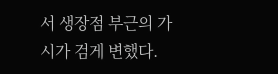서 생장점 부근의 가시가 검게 변했다.